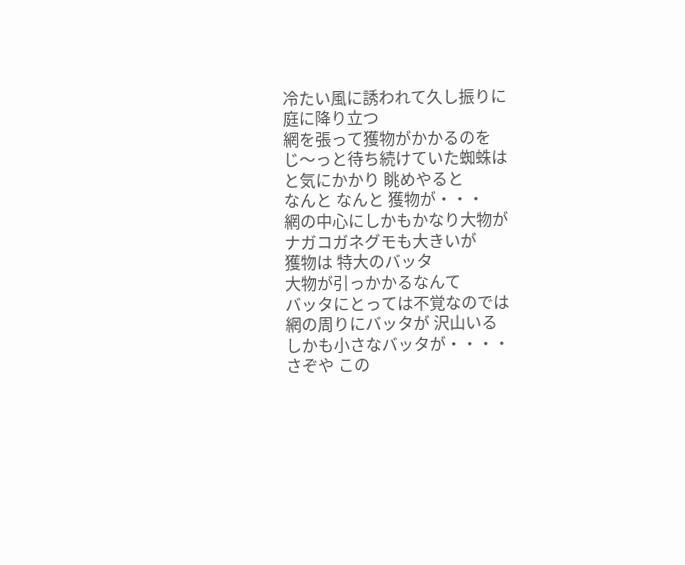冷たい風に誘われて久し振りに
庭に降り立つ
網を張って獲物がかかるのを
じ〜っと待ち続けていた蜘蛛は
と気にかかり 眺めやると
なんと なんと 獲物が・・・
網の中心にしかもかなり大物が
ナガコガネグモも大きいが
獲物は 特大のバッタ
大物が引っかかるなんて
バッタにとっては不覚なのでは
網の周りにバッタが 沢山いる
しかも小さなバッタが・・・・
さぞや この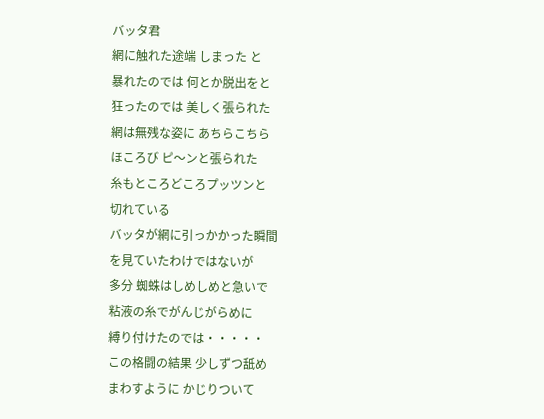バッタ君
網に触れた途端 しまった と
暴れたのでは 何とか脱出をと
狂ったのでは 美しく張られた
網は無残な姿に あちらこちら
ほころび ピ〜ンと張られた
糸もところどころプッツンと
切れている
バッタが網に引っかかった瞬間
を見ていたわけではないが
多分 蜘蛛はしめしめと急いで
粘液の糸でがんじがらめに
縛り付けたのでは・・・・・
この格闘の結果 少しずつ舐め
まわすように かじりついて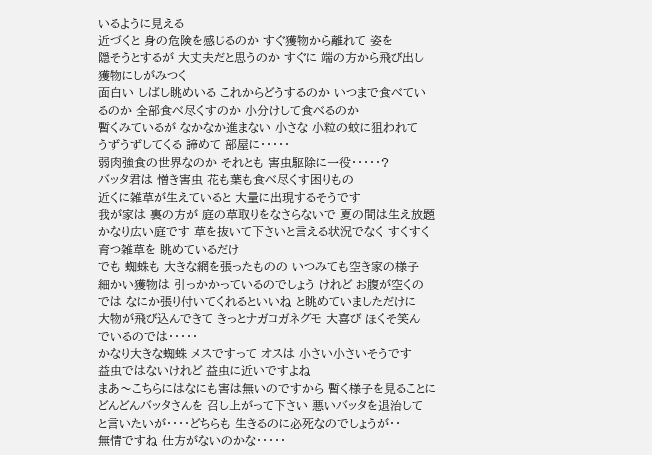いるように見える
近づくと 身の危険を感じるのか すぐ獲物から離れて 姿を
隠そうとするが 大丈夫だと思うのか すぐに 端の方から飛び出し
獲物にしがみつく
面白い しばし眺めいる これからどうするのか いつまで食べてい
るのか 全部食べ尽くすのか 小分けして食べるのか
暫くみているが なかなか進まない 小さな 小粒の蚊に狙われて
うずうずしてくる 諦めて 部屋に・・・・・
弱肉強食の世界なのか それとも 害虫駆除に一役・・・・・?
バッタ君は 憎き害虫 花も葉も食べ尽くす困りもの
近くに雑草が生えていると 大量に出現するそうです
我が家は 裏の方が 庭の草取りをなさらないで 夏の間は生え放題
かなり広い庭です 草を抜いて下さいと言える状況でなく すくすく
育つ雑草を 眺めているだけ
でも 蜘蛛も 大きな網を張ったものの いつみても空き家の様子
細かい獲物は 引っかかっているのでしょう けれど お腹が空くの
では なにか張り付いてくれるといいね と眺めていましただけに
大物が飛び込んできて きっとナガコガネグモ 大喜び ほくそ笑ん
でいるのでは・・・・・
かなり大きな蜘蛛 メスですって オスは 小さい小さいそうです
益虫ではないけれど 益虫に近いですよね
まあ〜こちらにはなにも害は無いのですから 暫く様子を見ることに
どんどんバッタさんを 召し上がって下さい 悪いバッタを退治して
と言いたいが・・・・どちらも 生きるのに必死なのでしょうが・・
無情ですね 仕方がないのかな・・・・・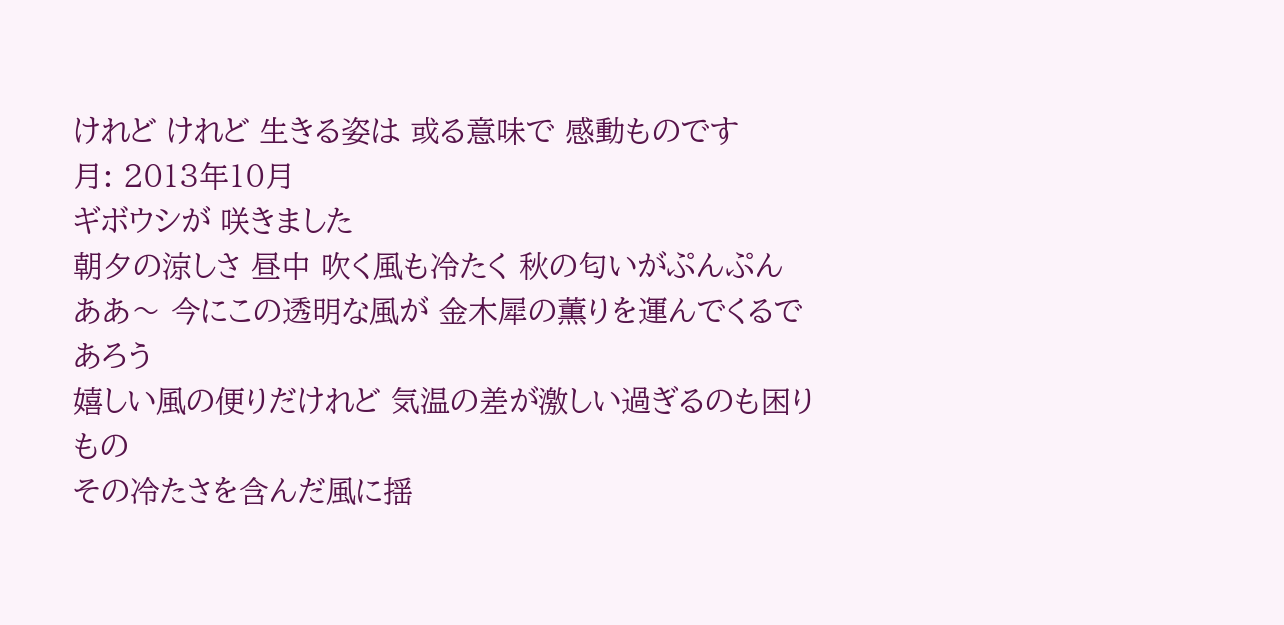けれど けれど 生きる姿は 或る意味で 感動ものです
月: 2013年10月
ギボウシが 咲きました
朝夕の涼しさ 昼中 吹く風も冷たく 秋の匂いがぷんぷん
ああ〜 今にこの透明な風が 金木犀の薫りを運んでくるであろう
嬉しい風の便りだけれど 気温の差が激しい過ぎるのも困りもの
その冷たさを含んだ風に揺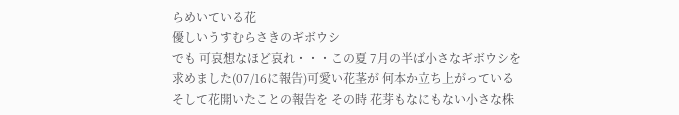らめいている花
優しいうすむらさきのギボウシ
でも 可哀想なほど哀れ・・・この夏 7月の半ば小さなギボウシを
求めました(07/16に報告)可愛い花茎が 何本か立ち上がっている
そして花開いたことの報告を その時 花芽もなにもない小さな株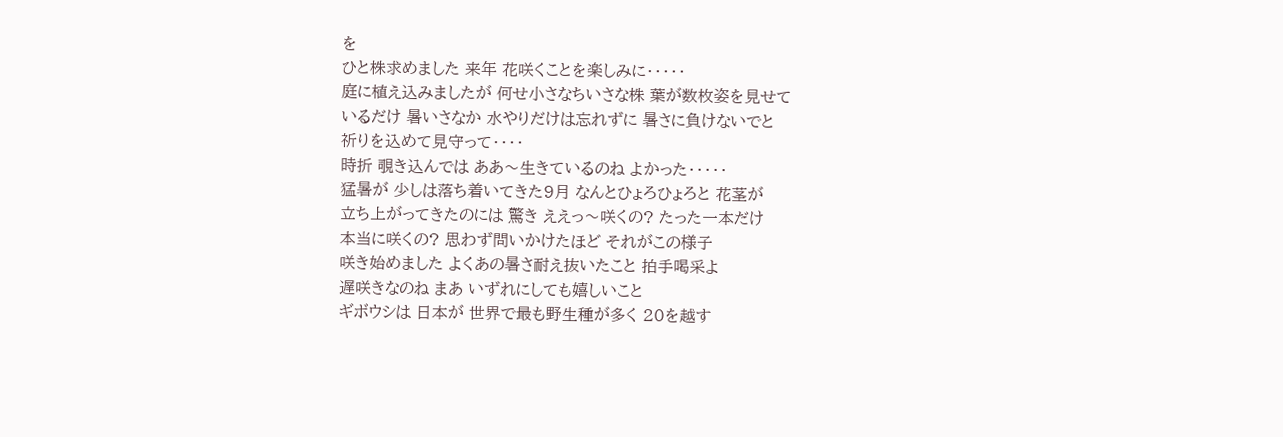を
ひと株求めました 来年 花咲くことを楽しみに・・・・・
庭に植え込みましたが 何せ小さなちいさな株 葉が数枚姿を見せて
いるだけ 暑いさなか 水やりだけは忘れずに 暑さに負けないでと
祈りを込めて見守って・・・・
時折 覗き込んでは ああ〜生きているのね よかった・・・・・
猛暑が 少しは落ち着いてきた9月 なんとひょろひょろと 花茎が
立ち上がってきたのには 驚き ええっ〜咲くの? たった一本だけ
本当に咲くの? 思わず問いかけたほど それがこの様子
咲き始めました よくあの暑さ耐え抜いたこと 拍手喝采よ
遅咲きなのね まあ いずれにしても嬉しいこと
ギボウシは 日本が 世界で最も野生種が多く 20を越す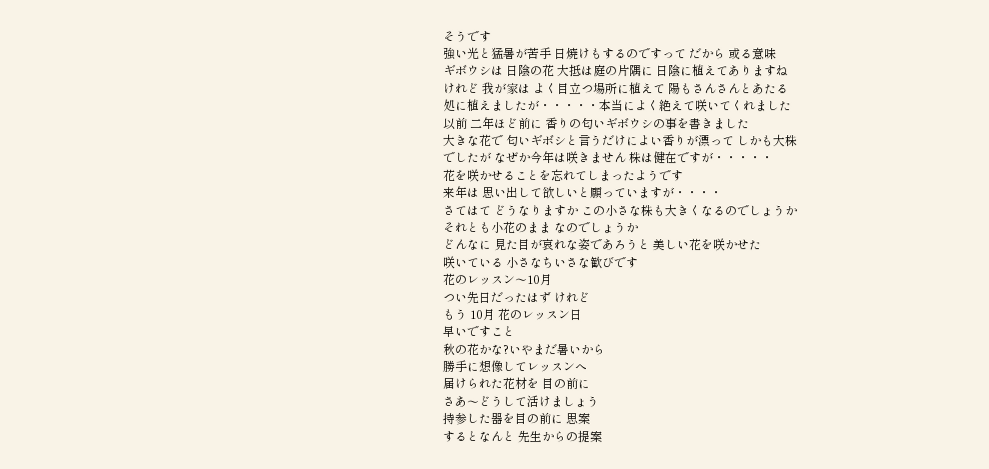そうです
強い光と猛暑が苦手 日焼けもするのですって だから 或る意味
ギボウシは 日陰の花 大抵は庭の片隅に 日陰に植えてありますね
けれど 我が家は よく目立つ場所に植えて 陽もさんさんとあたる
処に植えましたが・・・・・本当によく絶えて咲いてくれました
以前 二年ほど前に 香りの匂いギボウシの事を書きました
大きな花で 匂いギボシと言うだけによい香りが漂って しかも大株
でしたが なぜか今年は咲きません 株は健在ですが・・・・・
花を咲かせることを忘れてしまったようです
来年は 思い出して欲しいと願っていますが・・・・
さてはて どうなりますか この小さな株も大きくなるのでしょうか
それとも小花のまま なのでしょうか
どんなに 見た目が哀れな姿であろうと 美しい花を咲かせた
咲いている 小さなちいさな歓びです
花のレッスン〜10月
つい先日だったはず けれど
もう 10月 花のレッスン日
早いですこと
秋の花かな?いやまだ暑いから
勝手に想像してレッスンへ
届けられた花材を 目の前に
さあ〜どうして活けましょう
持参した器を目の前に 思案
するとなんと 先生からの提案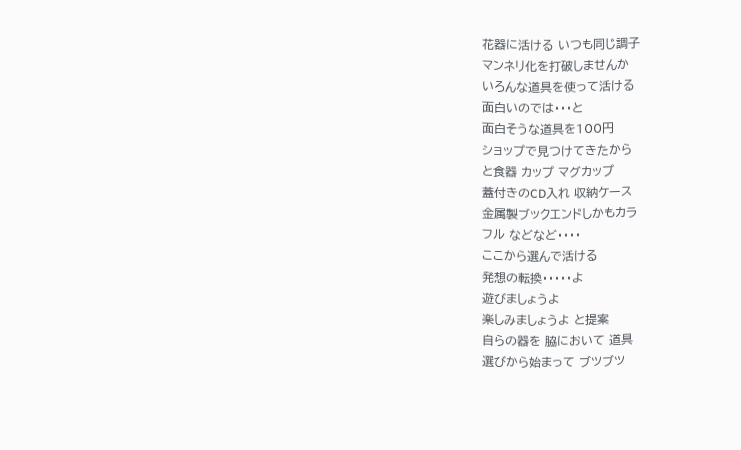花器に活ける いつも同じ調子
マンネリ化を打破しませんか
いろんな道具を使って活ける
面白いのでは・・・と
面白そうな道具を100円
ショップで見つけてきたから
と食器 カップ マグカップ
蓋付きのCD入れ 収納ケース
金属製ブックエンドしかもカラ
フル などなど・・・・
ここから選んで活ける
発想の転換・・・・・よ
遊びましょうよ
楽しみましょうよ と提案
自らの器を 脇において 道具
選びから始まって ブツブツ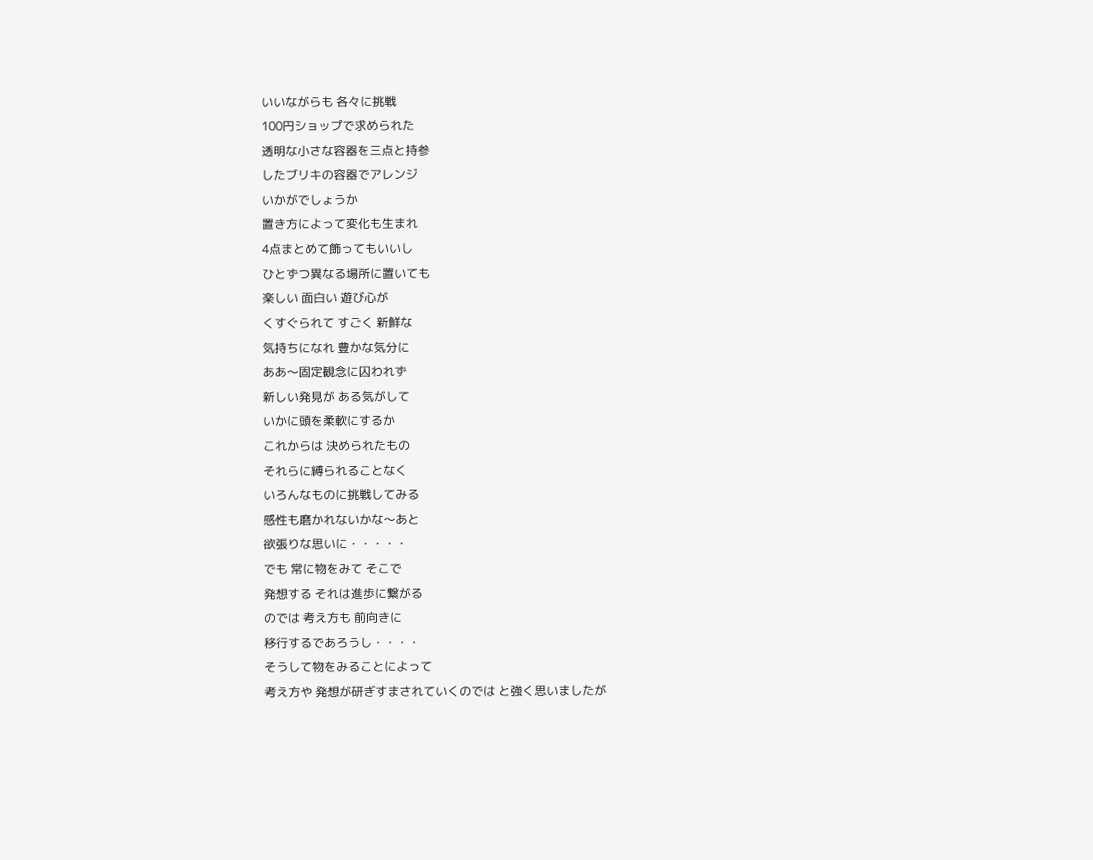いいながらも 各々に挑戦
100円ショップで求められた
透明な小さな容器を三点と持参
したブリキの容器でアレンジ
いかがでしょうか
置き方によって変化も生まれ
4点まとめて飾ってもいいし
ひとずつ異なる場所に置いても
楽しい 面白い 遊び心が
くすぐられて すごく 新鮮な
気持ちになれ 豊かな気分に
ああ〜固定観念に囚われず
新しい発見が ある気がして
いかに頭を柔軟にするか
これからは 決められたもの
それらに縛られることなく
いろんなものに挑戦してみる
感性も磨かれないかな〜あと
欲張りな思いに・・・・・
でも 常に物をみて そこで
発想する それは進歩に繋がる
のでは 考え方も 前向きに
移行するであろうし・・・・
そうして物をみることによって
考え方や 発想が研ぎすまされていくのでは と強く思いましたが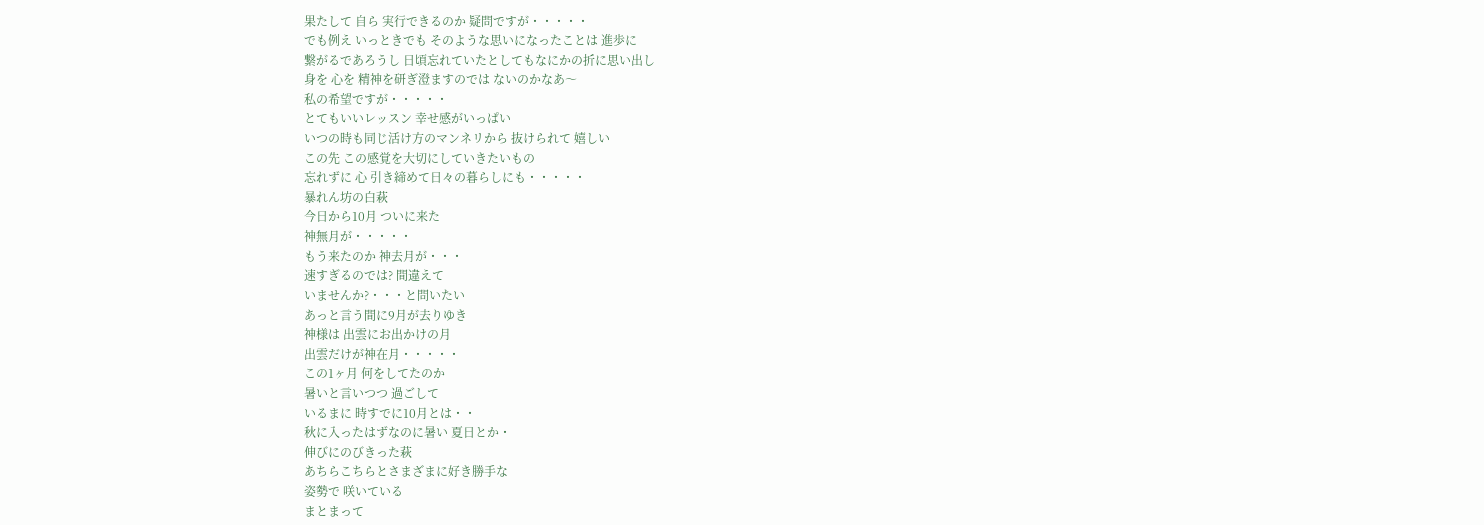果たして 自ら 実行できるのか 疑問ですが・・・・・
でも例え いっときでも そのような思いになったことは 進歩に
繋がるであろうし 日頃忘れていたとしてもなにかの折に思い出し
身を 心を 精神を研ぎ澄ますのでは ないのかなあ〜
私の希望ですが・・・・・
とてもいいレッスン 幸せ感がいっぱい
いつの時も同じ活け方のマンネリから 抜けられて 嬉しい
この先 この感覚を大切にしていきたいもの
忘れずに 心 引き締めて日々の暮らしにも・・・・・
暴れん坊の白萩
今日から10月 ついに来た
神無月が・・・・・
もう来たのか 神去月が・・・
速すぎるのでは? 間違えて
いませんか?・・・と問いたい
あっと言う間に9月が去りゆき
神様は 出雲にお出かけの月
出雲だけが神在月・・・・・
この1ヶ月 何をしてたのか
暑いと言いつつ 過ごして
いるまに 時すでに10月とは・・
秋に入ったはずなのに暑い 夏日とか・
伸びにのびきった萩
あちらこちらとさまざまに好き勝手な
姿勢で 咲いている
まとまって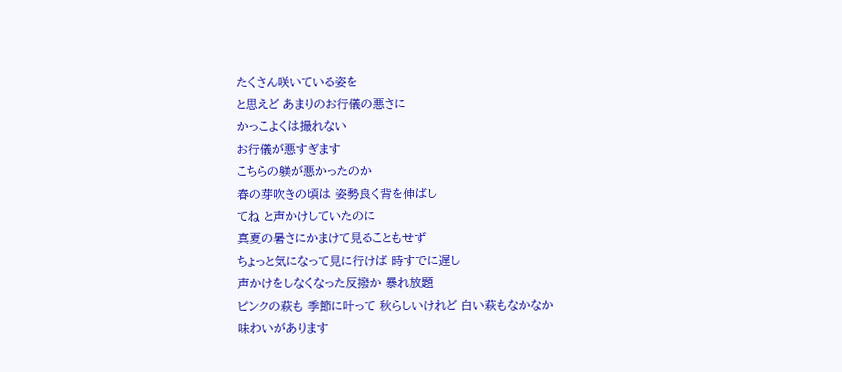たくさん咲いている姿を
と思えど あまりのお行儀の悪さに
かっこよくは撮れない
お行儀が悪すぎます
こちらの躾が悪かったのか
春の芽吹きの頃は 姿勢良く背を伸ばし
てね と声かけしていたのに
真夏の暑さにかまけて見ることもせず
ちょっと気になって見に行けば 時すでに遅し
声かけをしなくなった反撥か 暴れ放題
ピンクの萩も 季節に叶って 秋らしいけれど 白い萩もなかなか
味わいがあります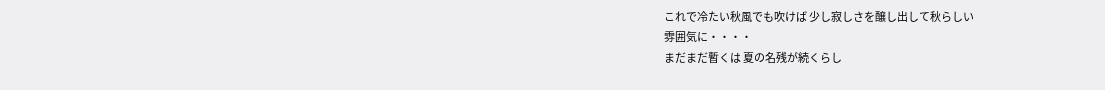これで冷たい秋風でも吹けば 少し寂しさを醸し出して秋らしい
雰囲気に・・・・
まだまだ暫くは 夏の名残が続くらし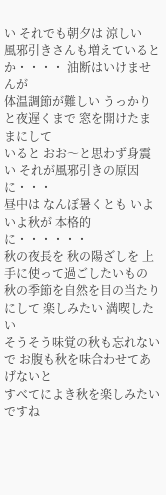い それでも朝夕は 涼しい
風邪引きさんも増えているとか・・・・ 油断はいけませんが
体温調節が難しい うっかりと夜遅くまで 窓を開けたままにして
いると おお〜と思わず身震い それが風邪引きの原因に・・・
昼中は なんぼ暑くとも いよいよ秋が 本格的に・・・・・・
秋の夜長を 秋の陽ざしを 上手に使って過ごしたいもの
秋の季節を自然を目の当たりにして 楽しみたい 満喫したい
そうそう味覚の秋も忘れないで お腹も秋を味合わせてあげないと
すべてによき秋を楽しみたいですね